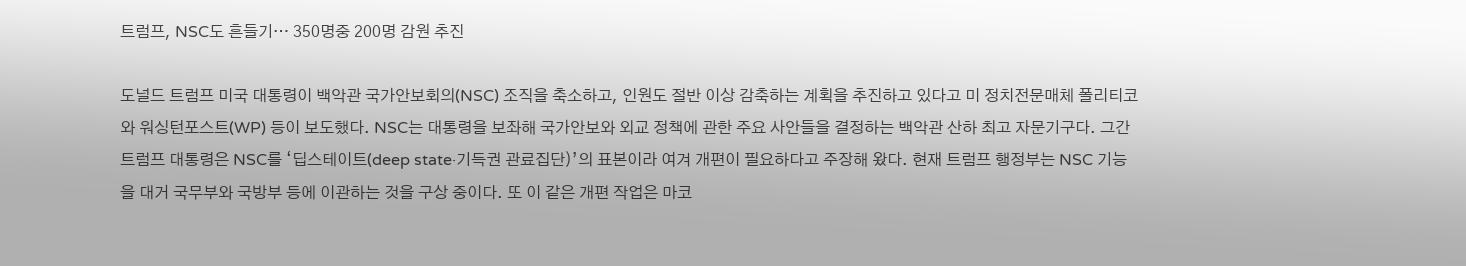트럼프, NSC도 흔들기… 350명중 200명 감원 추진

도널드 트럼프 미국 대통령이 백악관 국가안보회의(NSC) 조직을 축소하고, 인원도 절반 이상 감축하는 계획을 추진하고 있다고 미 정치전문매체 폴리티코와 워싱턴포스트(WP) 등이 보도했다. NSC는 대통령을 보좌해 국가안보와 외교 정책에 관한 주요 사안들을 결정하는 백악관 산하 최고 자문기구다. 그간 트럼프 대통령은 NSC를 ‘딥스테이트(deep state·기득권 관료집단)’의 표본이라 여겨 개편이 필요하다고 주장해 왔다. 현재 트럼프 행정부는 NSC 기능을 대거 국무부와 국방부 등에 이관하는 것을 구상 중이다. 또 이 같은 개편 작업은 마코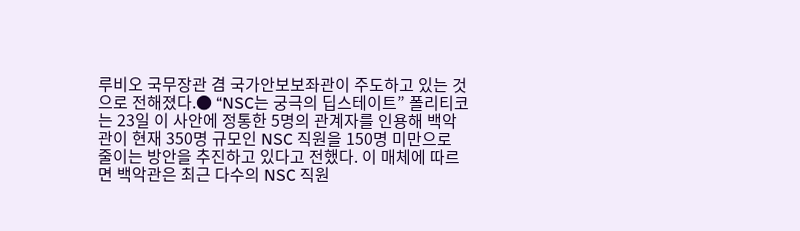루비오 국무장관 겸 국가안보보좌관이 주도하고 있는 것으로 전해졌다.● “NSC는 궁극의 딥스테이트” 폴리티코는 23일 이 사안에 정통한 5명의 관계자를 인용해 백악관이 현재 350명 규모인 NSC 직원을 150명 미만으로 줄이는 방안을 추진하고 있다고 전했다. 이 매체에 따르면 백악관은 최근 다수의 NSC 직원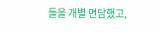들을 개별 면담했고,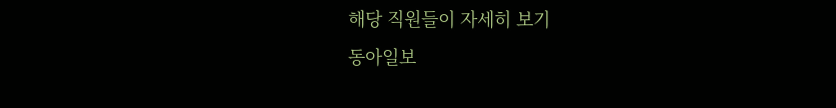해당 직원들이 자세히 보기
동아일보